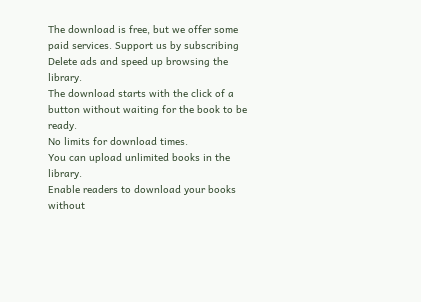The download is free, but we offer some paid services. Support us by subscribing
Delete ads and speed up browsing the library.
The download starts with the click of a button without waiting for the book to be ready.
No limits for download times.
You can upload unlimited books in the library.
Enable readers to download your books without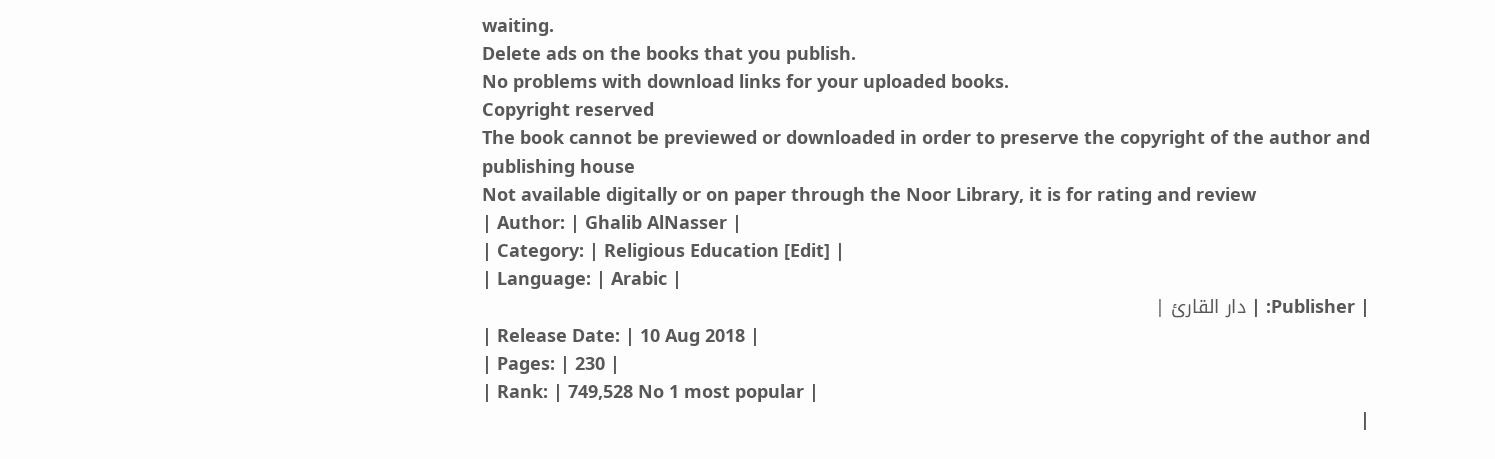waiting.
Delete ads on the books that you publish.
No problems with download links for your uploaded books.
Copyright reserved
The book cannot be previewed or downloaded in order to preserve the copyright of the author and publishing house
Not available digitally or on paper through the Noor Library, it is for rating and review
| Author: | Ghalib AlNasser |
| Category: | Religious Education [Edit] |
| Language: | Arabic |
| Publisher: | دار القارئ |
| Release Date: | 10 Aug 2018 |
| Pages: | 230 |
| Rank: | 749,528 No 1 most popular |
|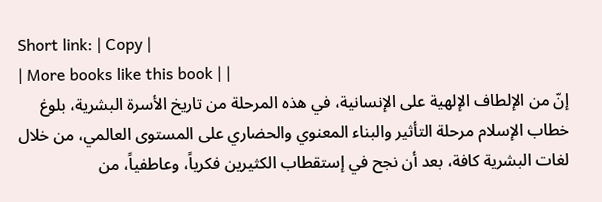Short link: | Copy |
| More books like this book | |
إنّ من الإلطاف الإلهية على الإنسانية، في هذه المرحلة من تاريخ الأسرة البشرية، بلوغ خطاب الإسلام مرحلة التأثير والبناء المعنوي والحضاري على المستوى العالمي، من خلال لغات البشرية كافة، بعد أن نجح في إستقطاب الكثيرين فكرياً، وعاطفياً، من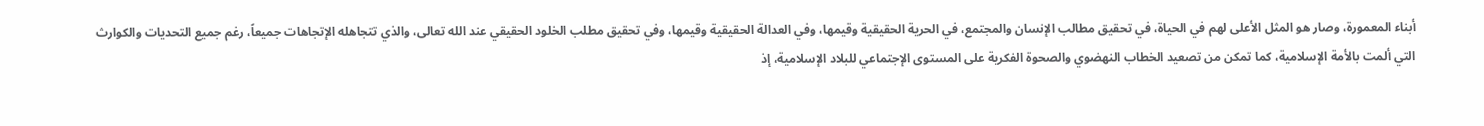أبناء المعمورة، وصار هو المثل الأعلى لهم في الحياة، في تحقيق مطالب الإنسان والمجتمع، في الحرية الحقيقية وقيمها، وفي العدالة الحقيقية وقيمها، وفي تحقيق مطلب الخلود الحقيقي عند الله تعالى، والذي تتجاهله الإتجاهات جميعاً، رغم جميع التحديات والكوارث التي ألمت بالأمة الإسلامية، كما تمكن من تصعيد الخطاب النهضوي والصحوة الفكرية على المستوى الإجتماعي للبلاد الإسلامية، إذ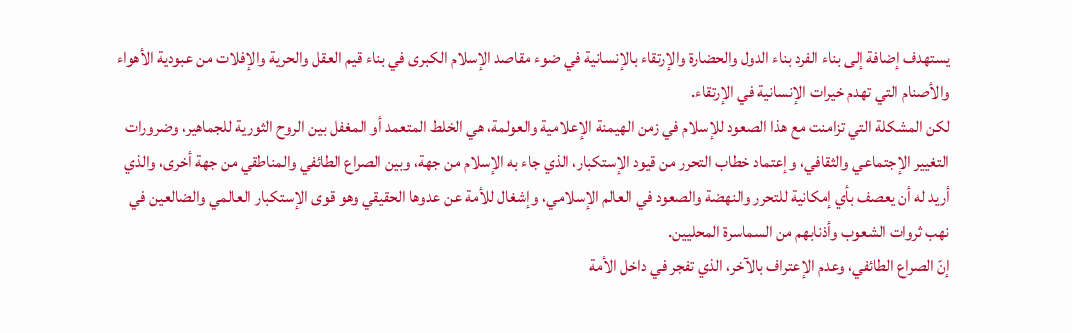يستهدف إضافة إلى بناء الفرد بناء الدول والحضارة والإرتقاء بالإنسانية في ضوء مقاصد الإسلام الكبرى في بناء قيم العقل والحرية والإفلات من عبودية الأهواء والأصنام التي تهدم خيرات الإنسانية في الإرتقاء.
لكن المشكلة التي تزامنت مع هذا الصعود للإسلام في زمن الهيمنة الإعلامية والعولمة، هي الخلط المتعمد أو المغفل بين الروح الثورية للجماهير، وضرورات التغيير الإجتماعي والثقافي، وإعتماد خطاب التحرر من قيود الإستكبار، الذي جاء به الإسلام من جهة، وبين الصراع الطائفي والمناطقي من جهة أخرى، والذي أريد له أن يعصف بأي إمكانية للتحرر والنهضة والصعود في العالم الإسلامي، وإشغال للأمة عن عدوها الحقيقي وهو قوى الإستكبار العالمي والضالعين في نهب ثروات الشعوب وأذنابهم من السماسرة المحليين.
إنّ الصراع الطائفي، وعدم الإعتراف بالآخر، الذي تفجر في داخل الأمة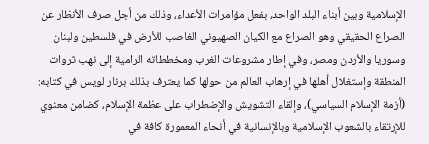الإسلامية وبين أبناء البلد الواحد، بفعل مؤامرات الأعداء، وذلك من أجل صرف الأنظار عن الصراع الحقيقي وهو الصراع مع الكيان الصهيوني الغاصب للأرض في فلسطين ولبنان وسوريا والأردن ومصر، وفي إطار مشروعات الغرب ومخططاته الرامية إلى نهب ثروات المنطقة وإستغلال أهلها في إرهاب العالم من حولها كما يعترف بذلك برنار لويس في كتابه: (أزمة الإسلام السياسي)، وإلقاء التشويش والإضطراب على عظمة الإسلام، كضامن معنوي للإرتقاء بالشعوب الإسلامية وبالإنسانية في أنحاء المعمورة كافة في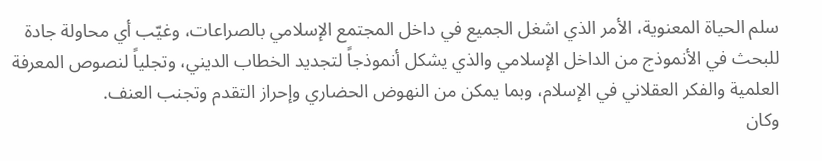سلم الحياة المعنوية، الأمر الذي اشغل الجميع في داخل المجتمع الإسلامي بالصراعات، وغيّب أي محاولة جادة للبحث في الأنموذج من الداخل الإسلامي والذي يشكل أنموذجاً لتجديد الخطاب الديني، وتجلياً لنصوص المعرفة العلمية والفكر العقلاني في الإسلام، وبما يمكن من النهوض الحضاري وإحراز التقدم وتجنب العنف.
وكان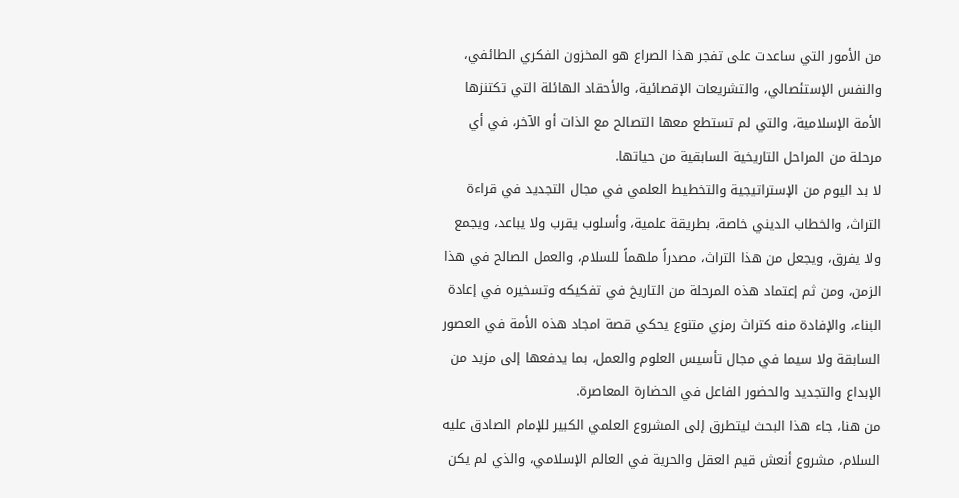من الأمور التي ساعدت على تفجر هذا الصراع هو المخزون الفكري الطائفي، والنفس الإستئصالي، والتشريعات الإقصائية، والأحقاد الهائلة التي تكتنزها الأمة الإسلامية، والتي لم تستطع معها التصالح مع الذات أو الآخر، في أي مرحلة من المراحل التاريخية السابقية من حياتها.
لا بد اليوم من الإستراتيجية والتخطيط العلمي في مجال التجديد في قراءة التراث، والخطاب الديني خاصة، بطريقة علمية، وأسلوب يقرب ولا يباعد، ويجمع ولا يفرق، ويجعل من هذا التراث، مصدراً ملهماً للسلام، والعمل الصالح في هذا الزمن، ومن ثم إعتماد هذه المرحلة من التاريخ في تفكيكه وتسخيره في إعادة البناء، والإفادة منه كتراث رمزي متنوع يحكي قصة امجاد هذه الأمة في العصور السابقة ولا سيما في مجال تأسيس العلوم والعمل، بما يدفعها إلى مزيد من الإبداع والتجديد والحضور الفاعل في الحضارة المعاصرة.
من هنا، جاء هذا البحث ليتطرق إلى المشروع العلمي الكبير للإمام الصادق عليه السلام، مشروع أنعش قيم العقل والحرية في العالم الإسلامي، والذي لم يكن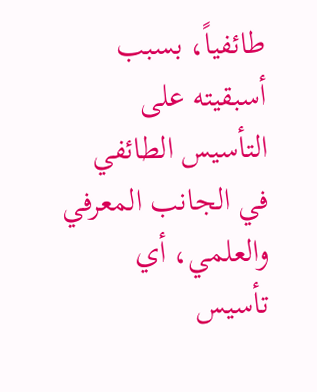طائفياً، بسبب أسبقيته على التأسيس الطائفي في الجانب المعرفي والعلمي، أي تأسيس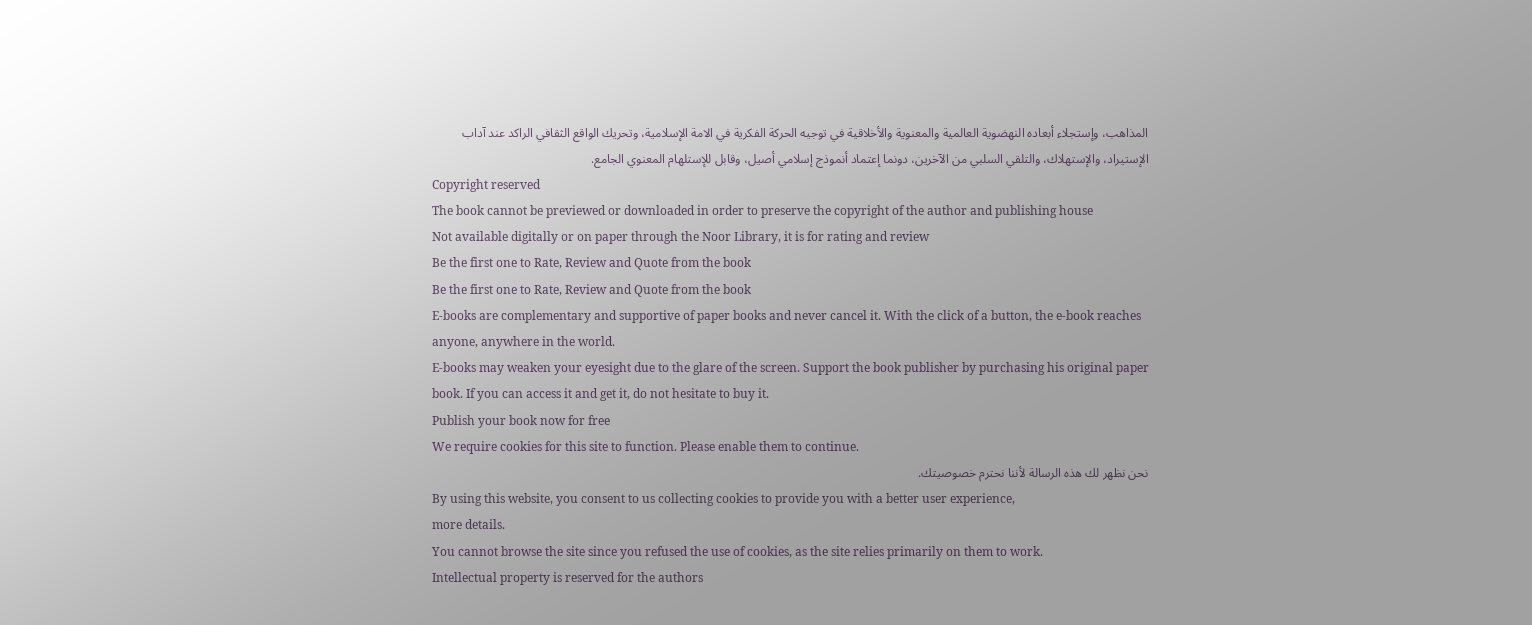المذاهب، وإستجلاء أبعاده النهضوية العالمية والمعنوية والأخلاقية في توجيه الحركة الفكرية في الامة الإسلامية، وتحريك الواقع الثقافي الراكد عند آداب الإستيراد، والإستهلاك، والتلقي السلبي من الآخرين، دونما إعتماد أنموذج إسلامي أصيل، وقابل للإستلهام المعنوي الجامع.
Copyright reserved
The book cannot be previewed or downloaded in order to preserve the copyright of the author and publishing house
Not available digitally or on paper through the Noor Library, it is for rating and review
Be the first one to Rate, Review and Quote from the book
Be the first one to Rate, Review and Quote from the book
E-books are complementary and supportive of paper books and never cancel it. With the click of a button, the e-book reaches anyone, anywhere in the world.
E-books may weaken your eyesight due to the glare of the screen. Support the book publisher by purchasing his original paper book. If you can access it and get it, do not hesitate to buy it.
Publish your book now for free
We require cookies for this site to function. Please enable them to continue.
نحن نظهر لك هذه الرسالة لأننا نحترم خصوصيتك.
By using this website, you consent to us collecting cookies to provide you with a better user experience,
more details.
You cannot browse the site since you refused the use of cookies, as the site relies primarily on them to work.
Intellectual property is reserved for the authors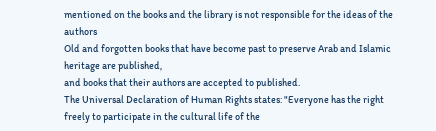mentioned on the books and the library is not responsible for the ideas of the authors
Old and forgotten books that have become past to preserve Arab and Islamic heritage are published,
and books that their authors are accepted to published.
The Universal Declaration of Human Rights states: "Everyone has the right freely to participate in the cultural life of the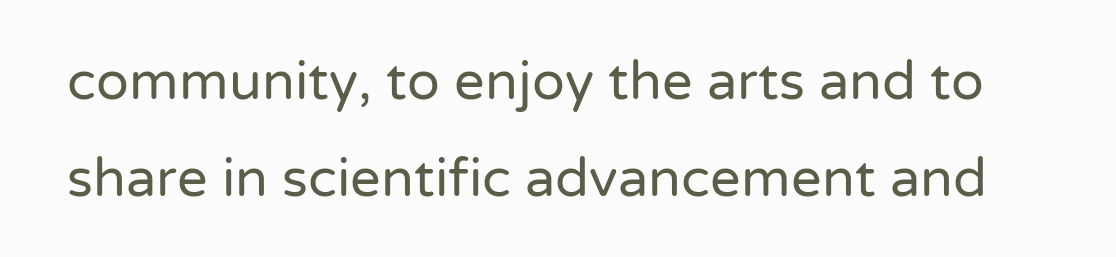community, to enjoy the arts and to share in scientific advancement and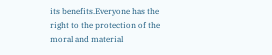its benefits.Everyone has the right to the protection of the moral and material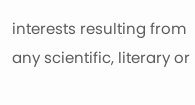interests resulting from any scientific, literary or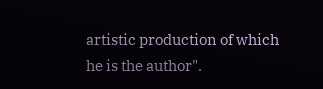artistic production of which he is the author".